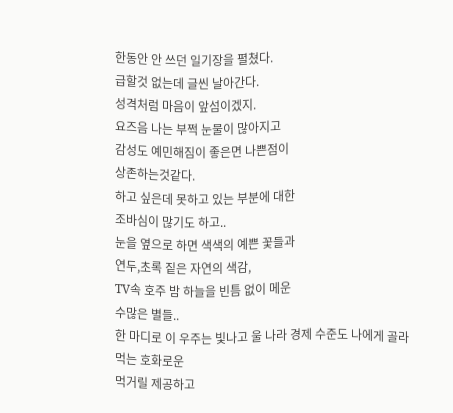한동안 안 쓰던 일기장을 펼쳤다.
급할것 없는데 글씬 날아간다.
성격처럼 마음이 앞섬이겠지.
요즈음 나는 부쩍 눈물이 많아지고
감성도 예민해짐이 좋은면 나쁜점이
상존하는것같다.
하고 싶은데 못하고 있는 부분에 대한
조바심이 많기도 하고..
눈을 옆으로 하면 색색의 예쁜 꽃들과
연두,초록 짙은 자연의 색감,
TV속 호주 밤 하늘을 빈틈 없이 메운
수많은 별들..
한 마디로 이 우주는 빛나고 울 나라 경제 수준도 나에게 골라 먹는 호화로운
먹거릴 제공하고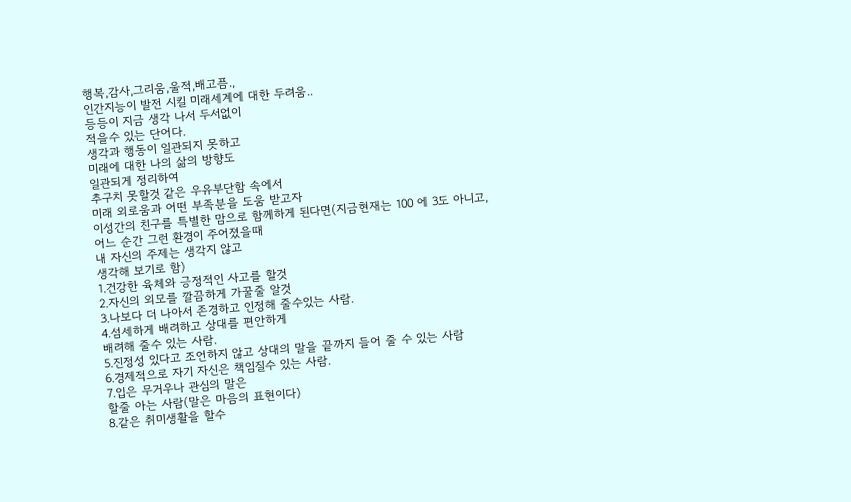행복,감사,그리움,울적,배고픔.,
인간지능이 발전 시킬 미래세계에 대한 두려움..
등등이 지금 생각 나서 두서없이
적을수 있는 단어다.
생각과 행동이 일관되지 못하고
미래에 대한 나의 삶의 방향도
일관되게 정리하여
추구치 못할것 같은 우유부단함 속에서
미래 외로움과 어떤 부족분을 도움 받고자
이성간의 친구를 특별한 맘으로 함께하게 된다면(지금현재는 100 에 3도 아니고,
어느 순간 그런 환경이 주어졌을때
내 자신의 주제는 생각지 않고
생각해 보기로 함)
1.건강한 육체와 긍정적인 사고를 할것
2.자신의 외모를 깔끔하게 가꿀줄 알것
3.나보다 더 나아서 존경하고 인정해 줄수있는 사람.
4.섬세하게 배려하고 상대를 편안하게
배려해 줄수 있는 사람.
5.진정성 있다고 조언하지 않고 상대의 말을 끝까지 들어 줄 수 있는 사람
6.경제적으로 자기 자신은 책임질수 있는 사람.
7.입은 무거우나 관심의 말은
할줄 아는 사람(말은 마음의 표현이다)
8.같은 취미생활을 할수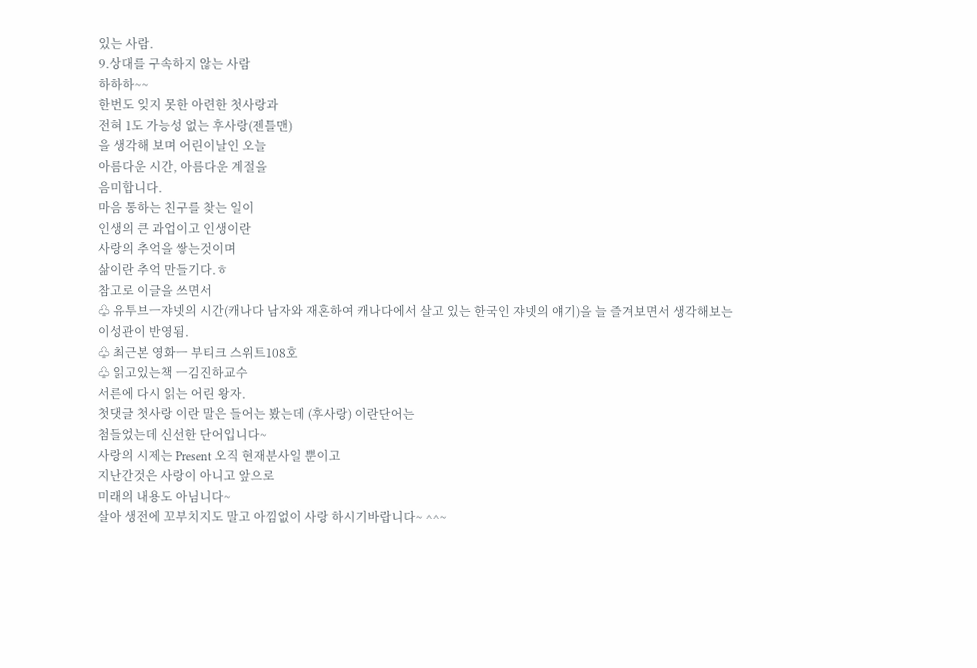있는 사람.
9.상대를 구속하지 않는 사람
하하하~~
한번도 잊지 못한 아련한 첫사랑과
전혀 1도 가능성 없는 후사랑(젠틀맨)
을 생각해 보며 어린이날인 오늘
아름다운 시간, 아름다운 계절을
음미합니다.
마음 통하는 친구를 찾는 일이
인생의 큰 과업이고 인생이란
사랑의 추억을 쌓는것이며
삶이란 추억 만들기다.ㅎ
참고로 이글을 쓰면서
♧ 유투브ㅡ쟈넷의 시간(캐나다 남자와 재혼하여 캐나다에서 살고 있는 한국인 쟈넷의 얘기)을 늘 즐겨보면서 생각해보는
이성관이 반영됨.
♧ 최근본 영화ㅡ 부티크 스위트108호
♧ 읽고있는책 ㅡ김진하교수
서른에 다시 읽는 어린 왕자.
첫댓글 첫사랑 이란 말은 들어는 봤는데 (후사랑) 이란단어는
첨들었는데 신선한 단어입니다~
사랑의 시제는 Present 오직 현재분사일 뿐이고
지난간것은 사랑이 아니고 앞으로
미래의 내용도 아님니다~
살아 생전에 꼬부치지도 말고 아낌없이 사랑 하시기바랍니다~ ^^~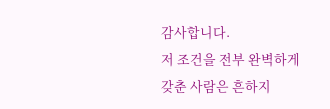감사합니다.
저 조건을 전부 완벽하게 갖춘 사람은 흔하지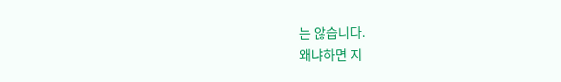는 않습니다.
왜냐하면 지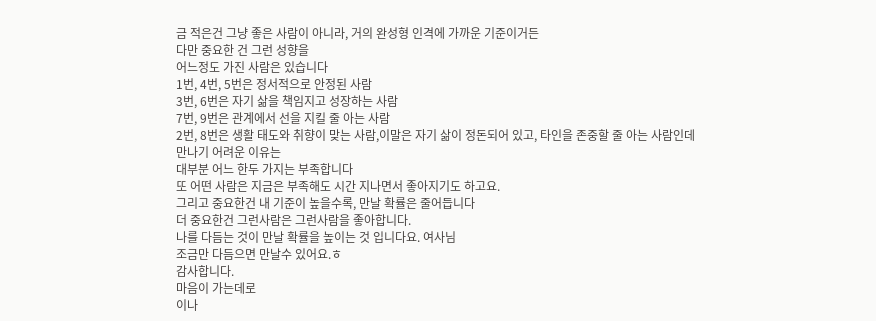금 적은건 그냥 좋은 사람이 아니라, 거의 완성형 인격에 가까운 기준이거든
다만 중요한 건 그런 성향을
어느정도 가진 사람은 있습니다
1번, 4번, 5번은 정서적으로 안정된 사람
3번, 6번은 자기 삶을 책임지고 성장하는 사람
7번, 9번은 관계에서 선을 지킬 줄 아는 사람
2번, 8번은 생활 태도와 취향이 맞는 사람,이말은 자기 삶이 정돈되어 있고, 타인을 존중할 줄 아는 사람인데
만나기 어려운 이유는
대부분 어느 한두 가지는 부족합니다
또 어떤 사람은 지금은 부족해도 시간 지나면서 좋아지기도 하고요.
그리고 중요한건 내 기준이 높을수록, 만날 확률은 줄어듭니다
더 중요한건 그런사람은 그런사람을 좋아합니다.
나를 다듬는 것이 만날 확률을 높이는 것 입니다요. 여사님
조금만 다듬으면 만날수 있어요.ㅎ
감사합니다.
마음이 가는데로
이나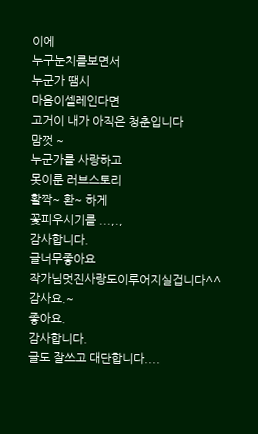이에
누구눈치를보면서
누군가 땜시
마음이셀레인다면
고거이 내가 아직은 청춘입니다
맘껏 ~
누군가를 사랑하고
못이룬 러브스토리
활짝~ 환~ 하게
꽃피우시기를 ...,.,
감사합니다.
글너무좋아요
작가님멋진사랑도이루어지실겁니다^^
감사요.~
좋아요.
감사합니다.
글도 잘쓰고 대단합니다....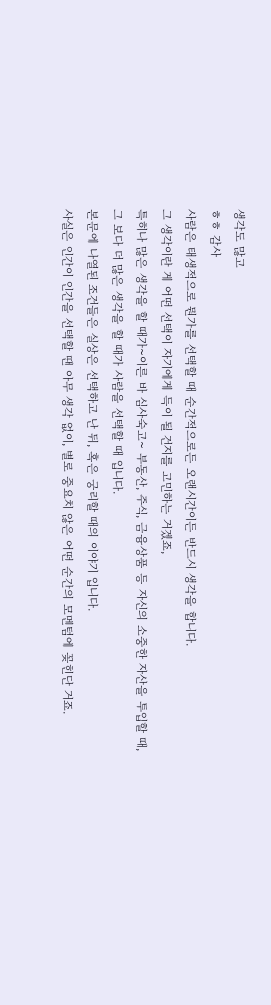생각도 많고
ㅎㅎ 감사
사람은 태생적으로 뭔가를 선택할 때 순간적으로든 오랜시간이든 반드시 생각을 합니다.
그 생각이란 게 어떤 선택이 자기에게 득이 될 건지를 고민하는 거겠죠,
특히나 많은 생각을 할 때가~이른 바 심사숙고~ 부동산, 주식, 금융상품 등 자신의 소중한 자산을 투입할 때,
그 보다 더 많은 생각을 할 때가 사람을 선택할 때 입니다.
본문에 나열된 조건들은 실상은 선택하고 난 뒤, 혹은 궁리할 때의 이야기 입니다.
사실은 인간이 인간을 선택할 땐 아무 생각 없이, 별로 중요치 않은 어떤 순간의 모멘텀에 꽂힌단 거죠.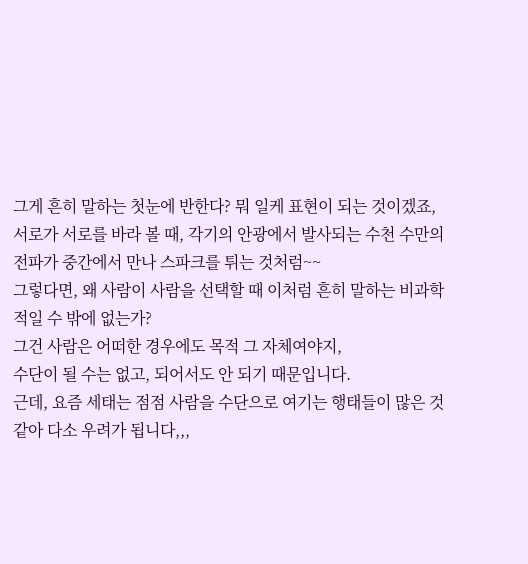그게 흔히 말하는 첫눈에 반한다? 뭐 일케 표현이 되는 것이겠죠,
서로가 서로를 바라 볼 때, 각기의 안광에서 발사되는 수천 수만의 전파가 중간에서 만나 스파크를 튀는 것처럼~~
그렇다면, 왜 사람이 사람을 선택할 때 이처럼 흔히 말하는 비과학적일 수 밖에 없는가?
그건 사람은 어떠한 경우에도 목적 그 자체여야지,
수단이 될 수는 없고, 되어서도 안 되기 때문입니다.
근데, 요즘 세태는 점점 사람을 수단으로 여기는 행태들이 많은 것 같아 다소 우려가 됩니다,,,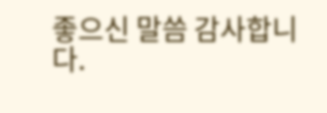좋으신 말씀 감사합니다.